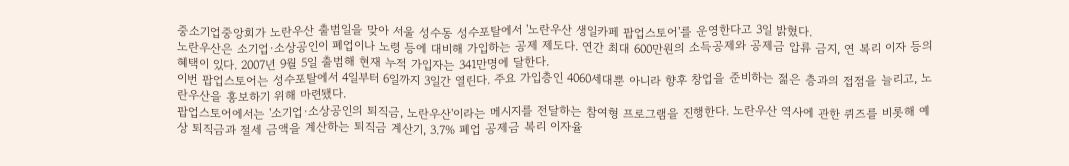중소기업중앙회가 노란우산 출범일을 맞아 서울 성수동 성수포탈에서 '노란우산 생일카페 팝업스토어'를 운영한다고 3일 밝혔다.
노란우산은 소기업·소상공인이 폐업이나 노령 등에 대비해 가입하는 공제 제도다. 연간 최대 600만원의 소득공제와 공제금 압류 금지, 연 복리 이자 등의 혜택이 있다. 2007년 9월 5일 출범해 현재 누적 가입자는 341만명에 달한다.
이번 팝업스토어는 성수포탈에서 4일부터 6일까지 3일간 열린다. 주요 가입층인 4060세대뿐 아니라 향후 창업을 준비하는 젊은 층과의 접점을 늘리고, 노란우산을 홍보하기 위해 마련됐다.
팝업스토어에서는 '소기업·소상공인의 퇴직금, 노란우산'이라는 메시지를 전달하는 참여형 프로그램을 진행한다. 노란우산 역사에 관한 퀴즈를 비롯해 예상 퇴직금과 절세 금액을 계산하는 퇴직금 계산기, 3.7% 폐업 공제금 복리 이자율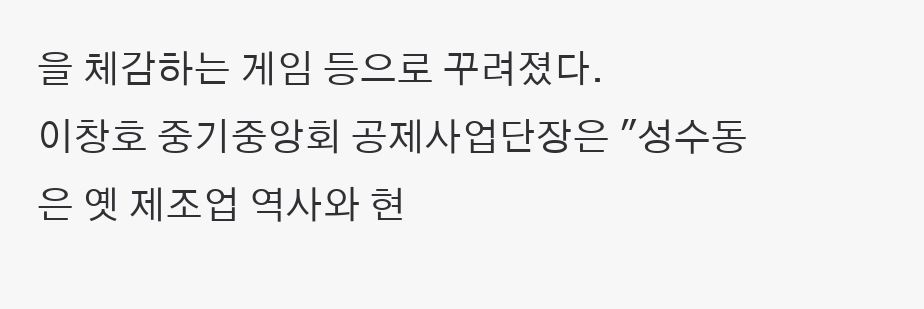을 체감하는 게임 등으로 꾸려졌다.
이창호 중기중앙회 공제사업단장은 "성수동은 옛 제조업 역사와 현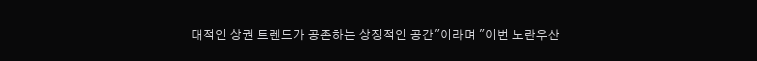대적인 상권 트렌드가 공존하는 상징적인 공간"이라며 "이번 노란우산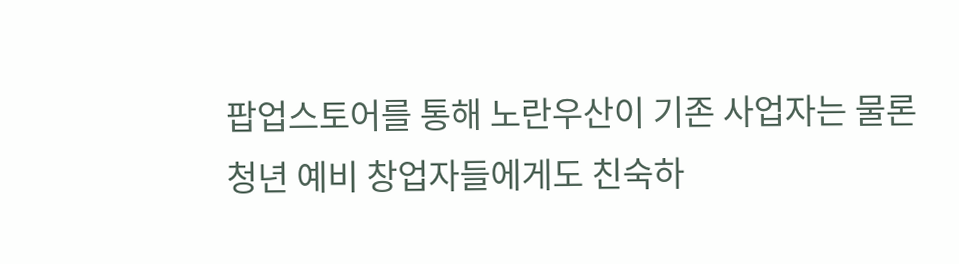팝업스토어를 통해 노란우산이 기존 사업자는 물론 청년 예비 창업자들에게도 친숙하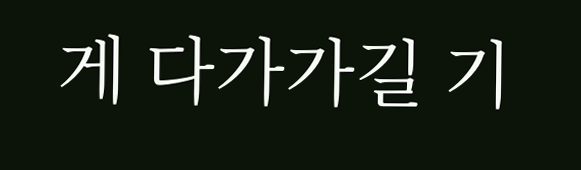게 다가가길 기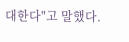대한다"고 말했다.